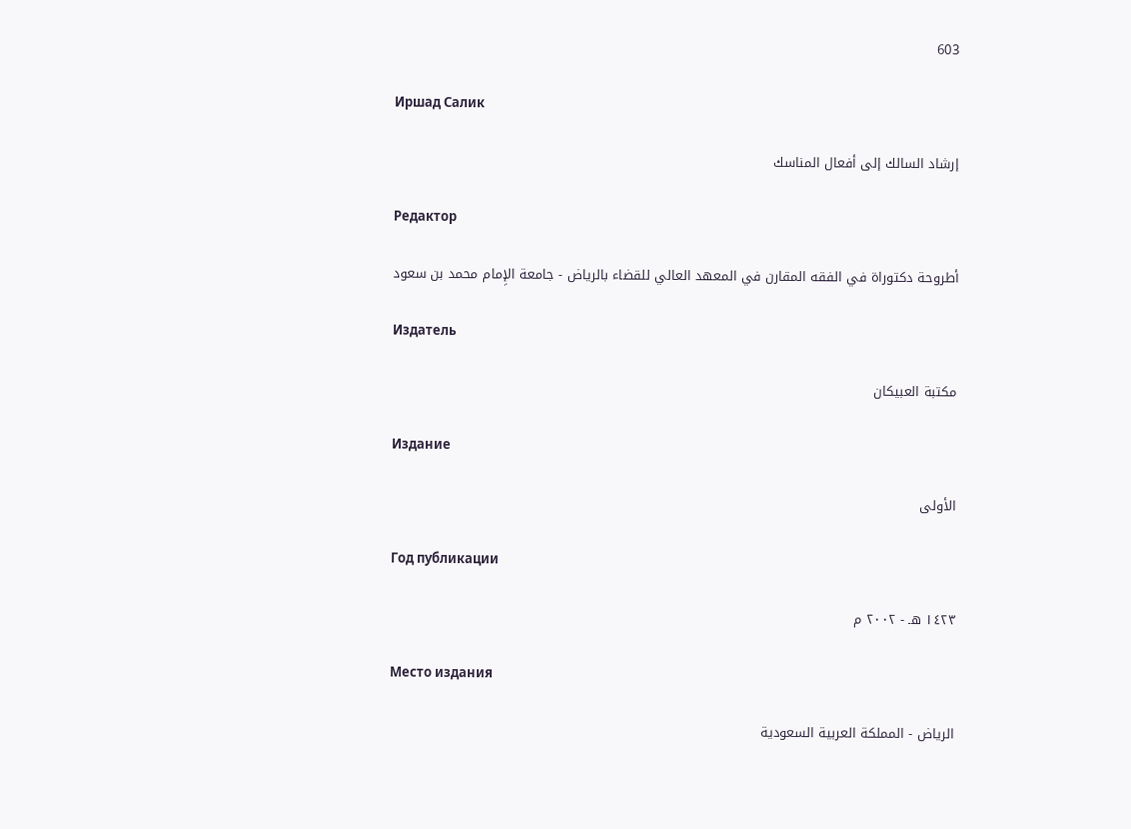603

Иршад Салик

إرشاد السالك إلى أفعال المناسك

Редактор

أطروحة دكتوراة في الفقه المقارن في المعهد العالي للقضاء بالرياض - جامعة الإِمام محمد بن سعود

Издатель

مكتبة العبيكان

Издание

الأولى

Год публикации

١٤٢٣ هـ - ٢٠٠٢ م

Место издания

الرياض - المملكة العربية السعودية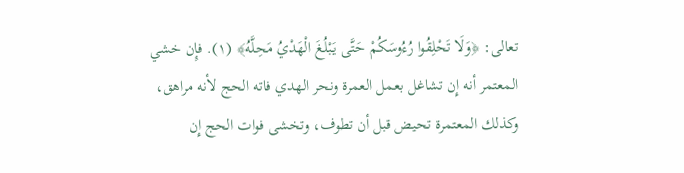تعالى: ﴿وَلَا تَحْلِقُوا رُءُوسَكُمْ حَتَّى يَبْلُغَ الْهَدْيُ مَحِلَّهُ﴾ (١). فإِن خشي المعتمر أنه إِن تشاغل بعمل العمرة ونحر الهدي فاته الحج لأنه مراهق، وكذلك المعتمرة تحيض قبل أن تطوف، وتخشى فوات الحج إِن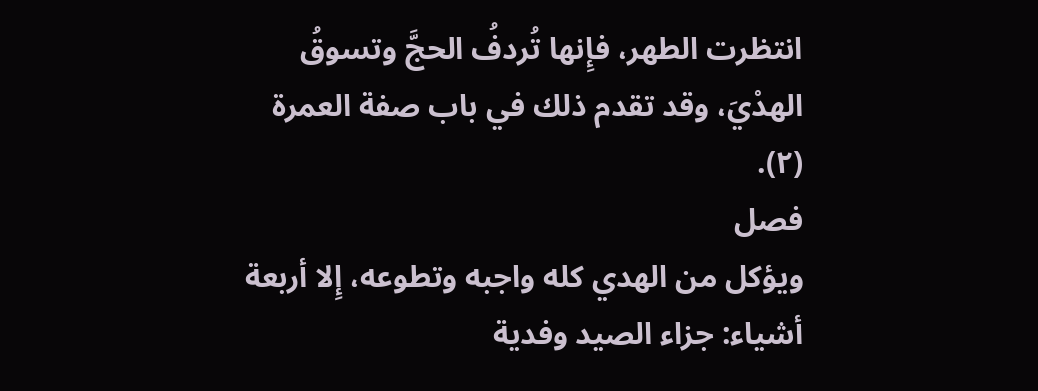انتظرت الطهر، فإِنها تُردفُ الحجَّ وتسوقُ الهدْيَ، وقد تقدم ذلك في باب صفة العمرة (٢).
فصل
ويؤكل من الهدي كله واجبه وتطوعه، إِلا أربعة أشياء: جزاء الصيد وفدية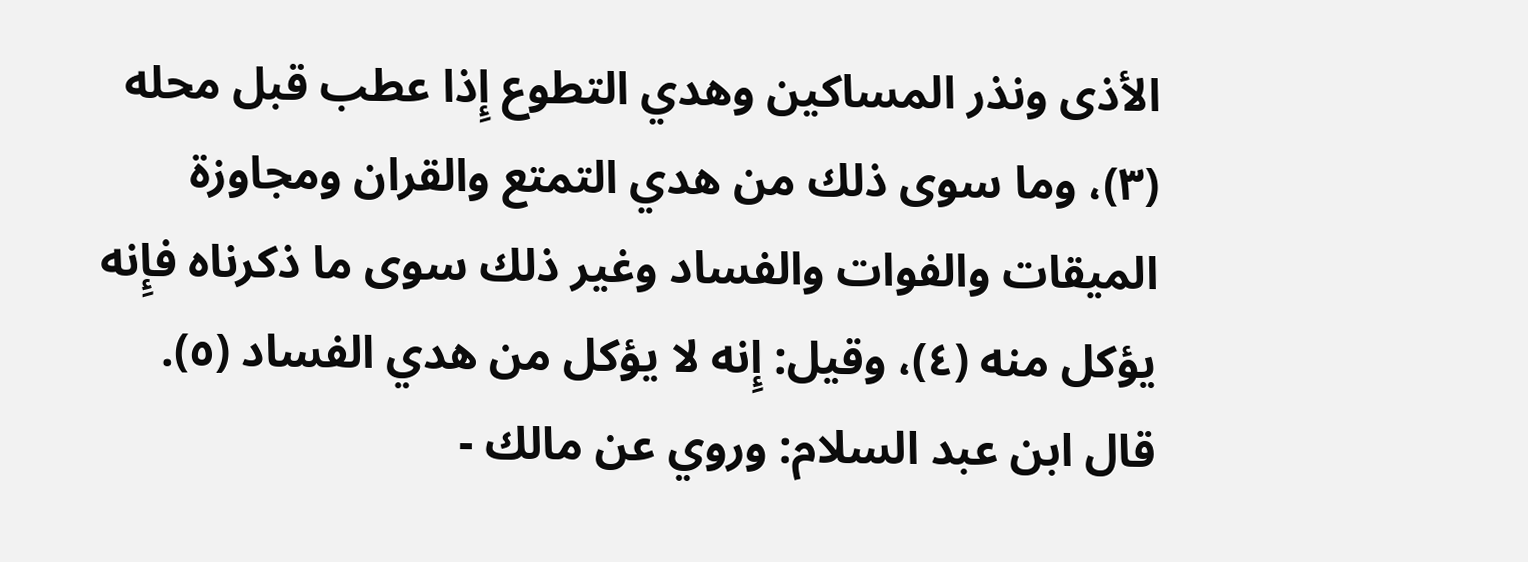الأذى ونذر المساكين وهدي التطوع إِذا عطب قبل محله (٣)، وما سوى ذلك من هدي التمتع والقران ومجاوزة الميقات والفوات والفساد وغير ذلك سوى ما ذكرناه فإِنه يؤكل منه (٤)، وقيل: إِنه لا يؤكل من هدي الفساد (٥).
قال ابن عبد السلام: وروي عن مالك -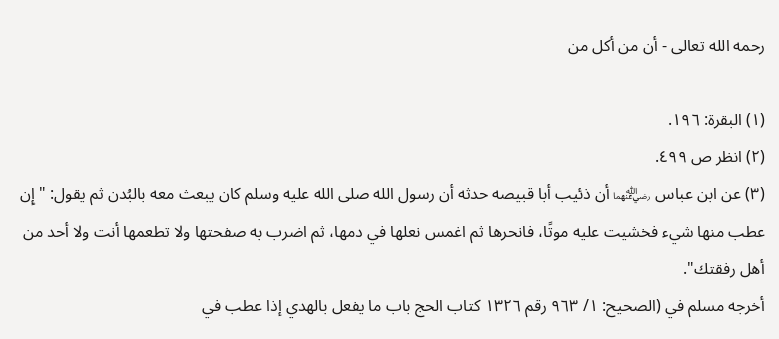رحمه الله تعالى - أن من أكل من

(١) البقرة: ١٩٦.
(٢) انظر ص ٤٩٩.
(٣) عن ابن عباس ﵄ أن ذئيب أبا قبيصه حدثه أن رسول الله صلى الله عليه وسلم كان يبعث معه بالبُدن ثم يقول: "إِن عطب منها شيء فخشيت عليه موتًا، فانحرها ثم اغمس نعلها في دمها، ثم اضرب به صفحتها ولا تطعمها أنت ولا أحد من أهل رفقتك".
أخرجه مسلم في (الصحيح: ١/ ٩٦٣ رقم ١٣٢٦ كتاب الحج باب ما يفعل بالهدي إذا عطب في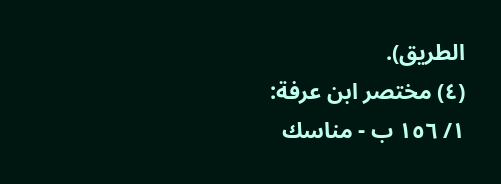الطريق).
(٤) مختصر ابن عرفة: ١/ ١٥٦ ب - مناسك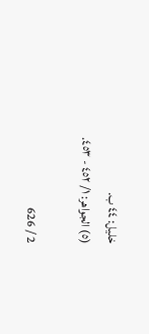خليل: ٤٤ ب.
(٥) الجواهر: ١/ ٤٥٢ - ٤٥٣.

2 / 626